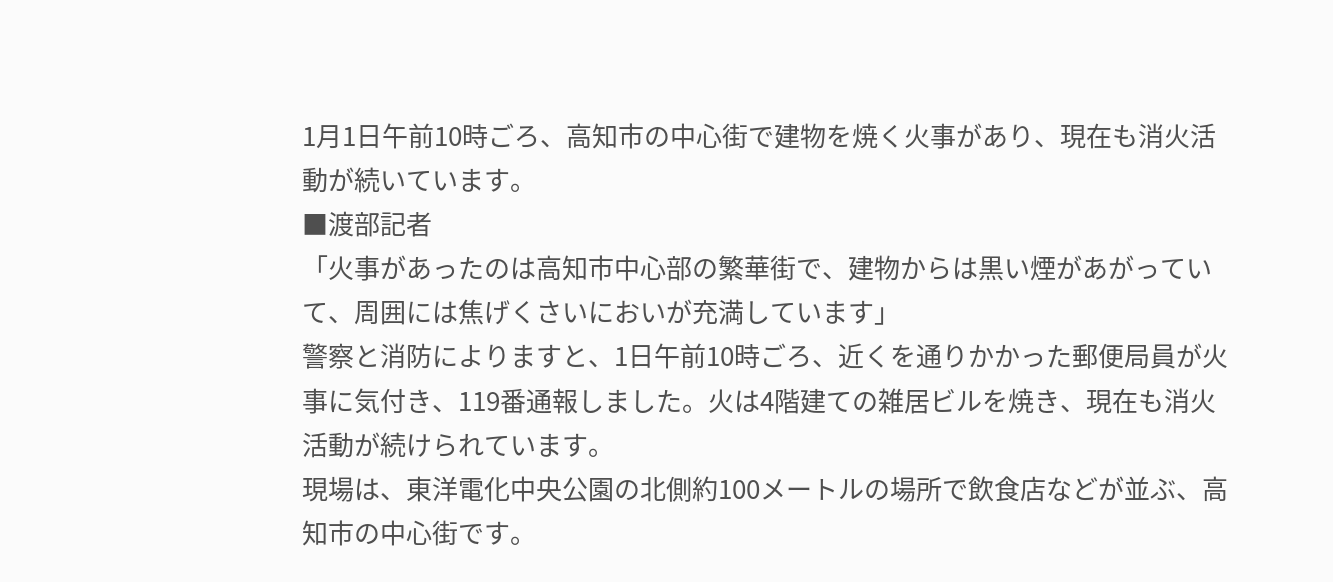1月1日午前10時ごろ、高知市の中心街で建物を焼く火事があり、現在も消火活動が続いています。
■渡部記者
「火事があったのは高知市中心部の繁華街で、建物からは黒い煙があがっていて、周囲には焦げくさいにおいが充満しています」
警察と消防によりますと、1日午前10時ごろ、近くを通りかかった郵便局員が火事に気付き、119番通報しました。火は4階建ての雑居ビルを焼き、現在も消火活動が続けられています。
現場は、東洋電化中央公園の北側約100メートルの場所で飲食店などが並ぶ、高知市の中心街です。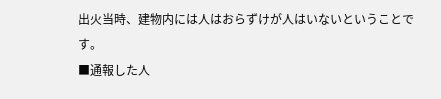出火当時、建物内には人はおらずけが人はいないということです。
■通報した人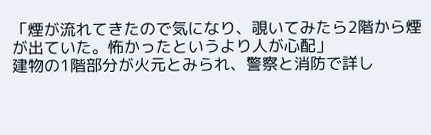「煙が流れてきたので気になり、覗いてみたら2階から煙が出ていた。怖かったというより人が心配」
建物の1階部分が火元とみられ、警察と消防で詳し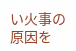い火事の原因を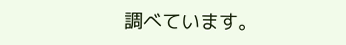調べています。